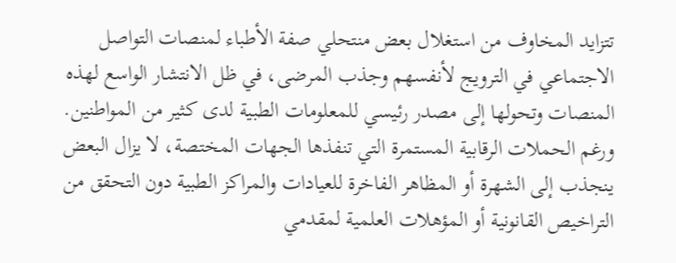تتزايد المخاوف من استغلال بعض منتحلي صفة الأطباء لمنصات التواصل الاجتماعي في الترويج لأنفسهم وجذب المرضى، في ظل الانتشار الواسع لهذه المنصات وتحولها إلى مصدر رئيسي للمعلومات الطبية لدى كثير من المواطنين. ورغم الحملات الرقابية المستمرة التي تنفذها الجهات المختصة، لا يزال البعض ينجذب إلى الشهرة أو المظاهر الفاخرة للعيادات والمراكز الطبية دون التحقق من التراخيص القانونية أو المؤهلات العلمية لمقدمي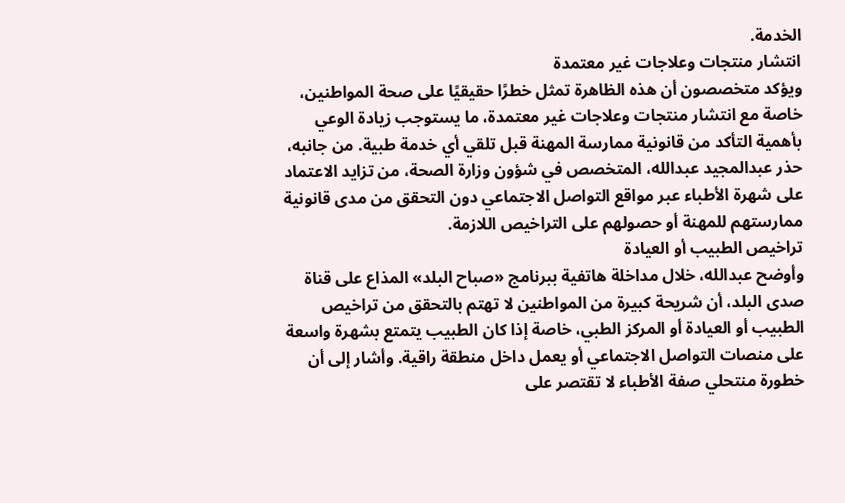الخدمة.
انتشار منتجات وعلاجات غير معتمدة
ويؤكد متخصصون أن هذه الظاهرة تمثل خطرًا حقيقيًا على صحة المواطنين، خاصة مع انتشار منتجات وعلاجات غير معتمدة، ما يستوجب زيادة الوعي بأهمية التأكد من قانونية ممارسة المهنة قبل تلقي أي خدمة طبية. من جانبه، حذر عبدالمجيد عبدالله، المتخصص في شؤون وزارة الصحة، من تزايد الاعتماد على شهرة الأطباء عبر مواقع التواصل الاجتماعي دون التحقق من مدى قانونية ممارستهم للمهنة أو حصولهم على التراخيص اللازمة.
تراخيص الطبيب أو العيادة
وأوضح عبدالله، خلال مداخلة هاتفية ببرنامج «صباح البلد» المذاع على قناة صدى البلد، أن شريحة كبيرة من المواطنين لا تهتم بالتحقق من تراخيص الطبيب أو العيادة أو المركز الطبي، خاصة إذا كان الطبيب يتمتع بشهرة واسعة على منصات التواصل الاجتماعي أو يعمل داخل منطقة راقية. وأشار إلى أن خطورة منتحلي صفة الأطباء لا تقتصر على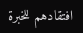افتقادهم للخبرة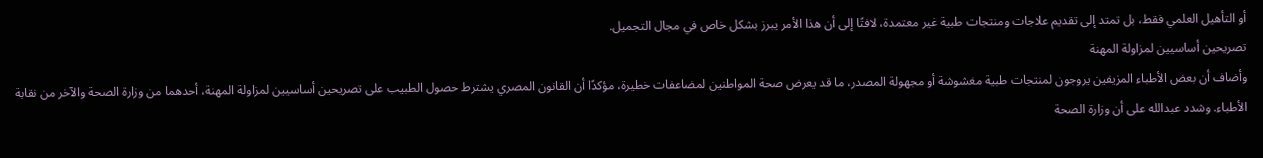أو التأهيل العلمي فقط، بل تمتد إلى تقديم علاجات ومنتجات طبية غير معتمدة، لافتًا إلى أن هذا الأمر يبرز بشكل خاص في مجال التجميل.
تصريحين أساسيين لمزاولة المهنة
وأضاف أن بعض الأطباء المزيفين يروجون لمنتجات طبية مغشوشة أو مجهولة المصدر، ما قد يعرض صحة المواطنين لمضاعفات خطيرة، مؤكدًا أن القانون المصري يشترط حصول الطبيب على تصريحين أساسيين لمزاولة المهنة، أحدهما من وزارة الصحة والآخر من نقابة الأطباء. وشدد عبدالله على أن وزارة الصحة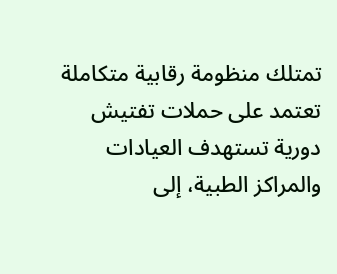تمتلك منظومة رقابية متكاملة تعتمد على حملات تفتيش دورية تستهدف العيادات والمراكز الطبية، إلى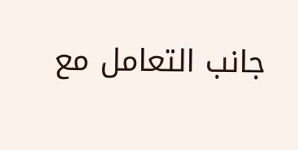جانب التعامل مع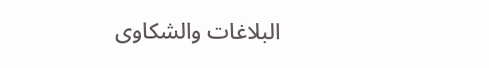البلاغات والشكاوى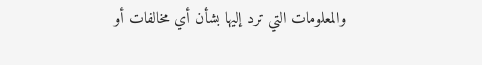والمعلومات التي ترد إليها بشأن أي مخالفات أو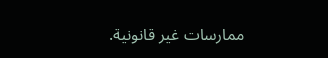ممارسات غير قانونية.